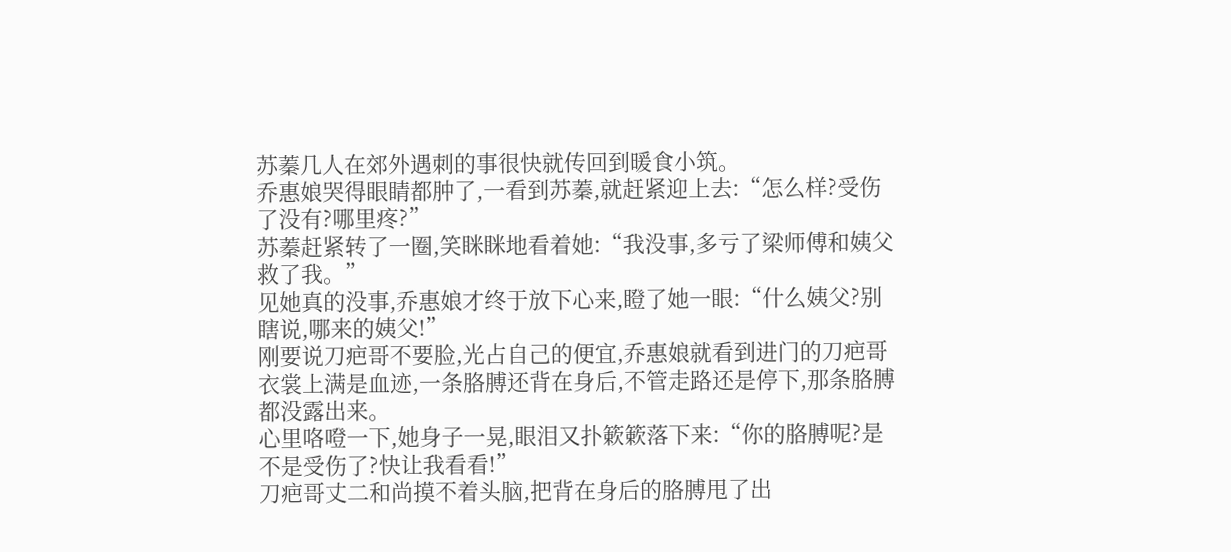苏蓁几人在郊外遇刺的事很快就传回到暖食小筑。
乔惠娘哭得眼睛都肿了,一看到苏蓁,就赶紧迎上去:“怎么样?受伤了没有?哪里疼?”
苏蓁赶紧转了一圈,笑眯眯地看着她:“我没事,多亏了梁师傅和姨父救了我。”
见她真的没事,乔惠娘才终于放下心来,瞪了她一眼:“什么姨父?别瞎说,哪来的姨父!”
刚要说刀疤哥不要脸,光占自己的便宜,乔惠娘就看到进门的刀疤哥衣裳上满是血迹,一条胳膊还背在身后,不管走路还是停下,那条胳膊都没露出来。
心里咯噔一下,她身子一晃,眼泪又扑簌簌落下来:“你的胳膊呢?是不是受伤了?快让我看看!”
刀疤哥丈二和尚摸不着头脑,把背在身后的胳膊甩了出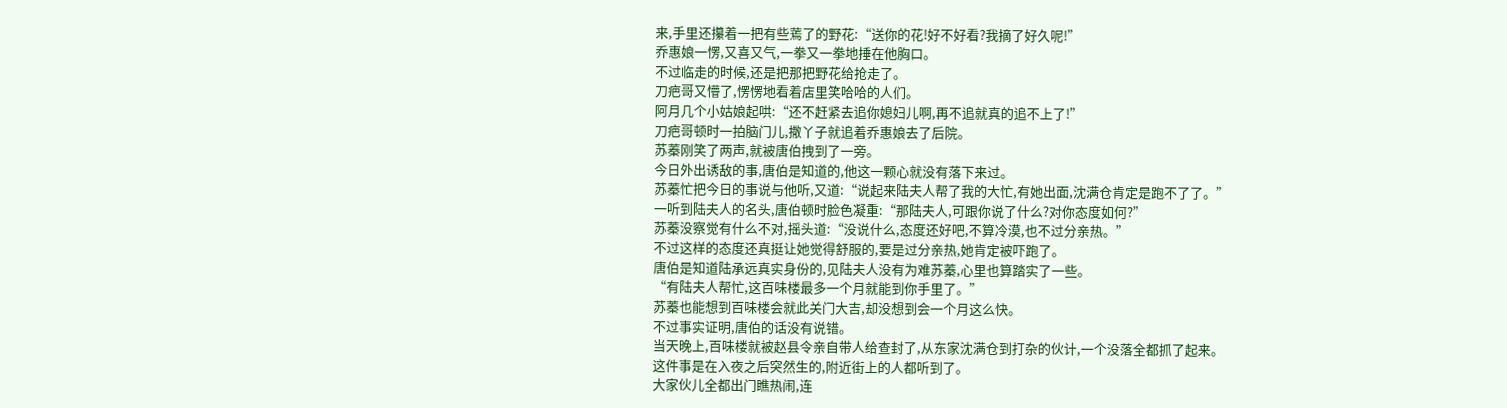来,手里还攥着一把有些蔫了的野花:“送你的花!好不好看?我摘了好久呢!”
乔惠娘一愣,又喜又气,一拳又一拳地捶在他胸口。
不过临走的时候,还是把那把野花给抢走了。
刀疤哥又懵了,愣愣地看着店里笑哈哈的人们。
阿月几个小姑娘起哄:“还不赶紧去追你媳妇儿啊,再不追就真的追不上了!”
刀疤哥顿时一拍脑门儿,撒丫子就追着乔惠娘去了后院。
苏蓁刚笑了两声,就被唐伯拽到了一旁。
今日外出诱敌的事,唐伯是知道的,他这一颗心就没有落下来过。
苏蓁忙把今日的事说与他听,又道:“说起来陆夫人帮了我的大忙,有她出面,沈满仓肯定是跑不了了。”
一听到陆夫人的名头,唐伯顿时脸色凝重:“那陆夫人,可跟你说了什么?对你态度如何?”
苏蓁没察觉有什么不对,摇头道:“没说什么,态度还好吧,不算冷漠,也不过分亲热。”
不过这样的态度还真挺让她觉得舒服的,要是过分亲热,她肯定被吓跑了。
唐伯是知道陆承远真实身份的,见陆夫人没有为难苏蓁,心里也算踏实了一些。
“有陆夫人帮忙,这百味楼最多一个月就能到你手里了。”
苏蓁也能想到百味楼会就此关门大吉,却没想到会一个月这么快。
不过事实证明,唐伯的话没有说错。
当天晚上,百味楼就被赵县令亲自带人给查封了,从东家沈满仓到打杂的伙计,一个没落全都抓了起来。
这件事是在入夜之后突然生的,附近街上的人都听到了。
大家伙儿全都出门瞧热闹,连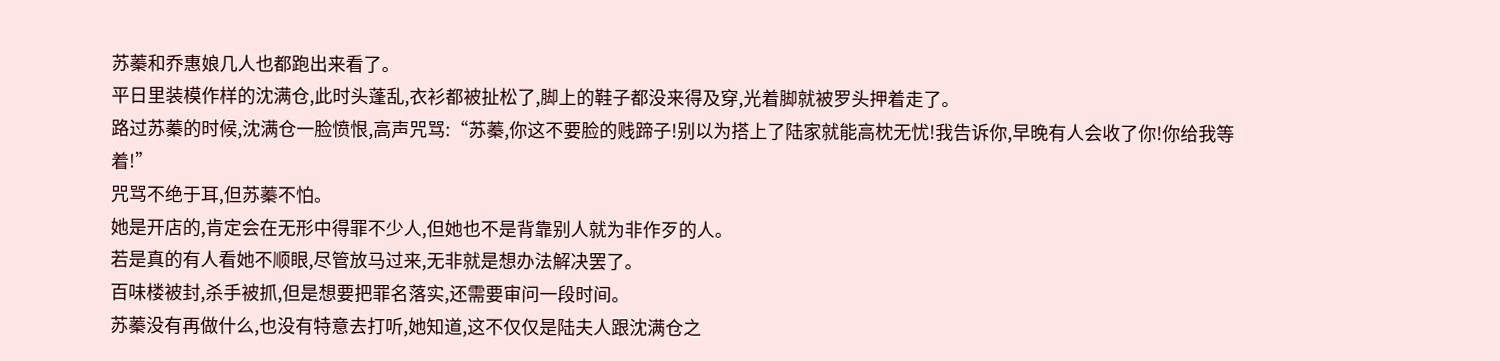苏蓁和乔惠娘几人也都跑出来看了。
平日里装模作样的沈满仓,此时头蓬乱,衣衫都被扯松了,脚上的鞋子都没来得及穿,光着脚就被罗头押着走了。
路过苏蓁的时候,沈满仓一脸愤恨,高声咒骂:“苏蓁,你这不要脸的贱蹄子!别以为搭上了陆家就能高枕无忧!我告诉你,早晚有人会收了你!你给我等着!”
咒骂不绝于耳,但苏蓁不怕。
她是开店的,肯定会在无形中得罪不少人,但她也不是背靠别人就为非作歹的人。
若是真的有人看她不顺眼,尽管放马过来,无非就是想办法解决罢了。
百味楼被封,杀手被抓,但是想要把罪名落实,还需要审问一段时间。
苏蓁没有再做什么,也没有特意去打听,她知道,这不仅仅是陆夫人跟沈满仓之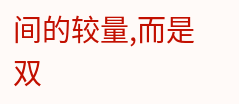间的较量,而是双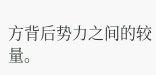方背后势力之间的较量。